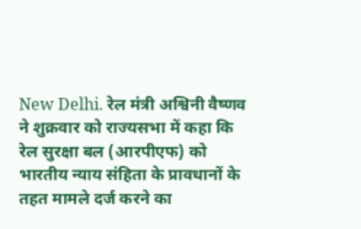New Delhi. रेल मंत्री अश्विनी वैष्णव ने शुक्रवार को राज्यसभा में कहा कि रेल सुरक्षा बल (आरपीएफ) को भारतीय न्याय संहिता के प्रावधानों के तहत मामले दर्ज करने का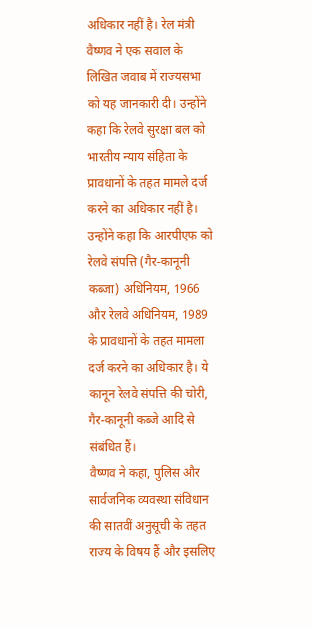अधिकार नहीं है। रेल मंत्री वैष्णव ने एक सवाल के लिखित जवाब में राज्यसभा को यह जानकारी दी। उन्होंने कहा कि रेलवे सुरक्षा बल को भारतीय न्याय संहिता के प्रावधानों के तहत मामले दर्ज करने का अधिकार नहीं है। उन्होंने कहा कि आरपीएफ को रेलवे संपत्ति (गैर-कानूनी कब्जा) अधिनियम, 1966 और रेलवे अधिनियम, 1989 के प्रावधानों के तहत मामला दर्ज करने का अधिकार है। ये कानून रेलवे संपत्ति की चोरी, गैर-कानूनी कब्जे आदि से संबंधित हैं।
वैष्णव ने कहा, पुलिस और सार्वजनिक व्यवस्था संविधान की सातवीं अनुसूची के तहत राज्य के विषय हैं और इसलिए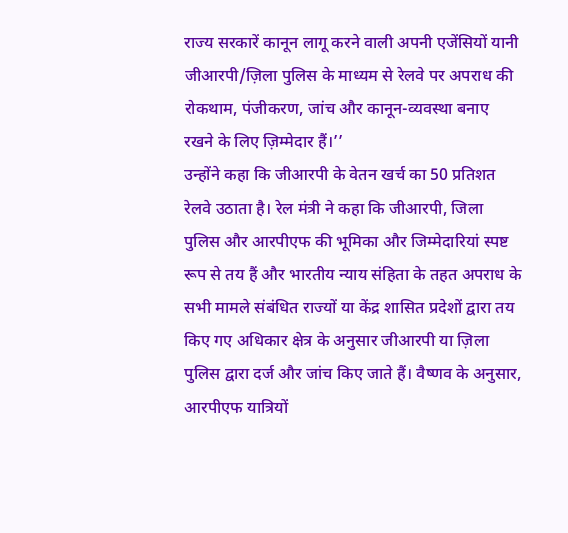राज्य सरकारें कानून लागू करने वाली अपनी एजेंसियों यानी जीआरपी/ज़िला पुलिस के माध्यम से रेलवे पर अपराध की रोकथाम, पंजीकरण, जांच और कानून-व्यवस्था बनाए रखने के लिए ज़िम्मेदार हैं।’’
उन्होंने कहा कि जीआरपी के वेतन खर्च का 50 प्रतिशत रेलवे उठाता है। रेल मंत्री ने कहा कि जीआरपी, जिला पुलिस और आरपीएफ की भूमिका और जिम्मेदारियां स्पष्ट रूप से तय हैं और भारतीय न्याय संहिता के तहत अपराध के सभी मामले संबंधित राज्यों या केंद्र शासित प्रदेशों द्वारा तय किए गए अधिकार क्षेत्र के अनुसार जीआरपी या ज़िला पुलिस द्वारा दर्ज और जांच किए जाते हैं। वैष्णव के अनुसार, आरपीएफ यात्रियों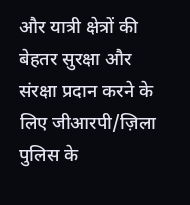और यात्री क्षेत्रों की बेहतर सुरक्षा और संरक्षा प्रदान करने के लिए जीआरपी/ज़िला पुलिस के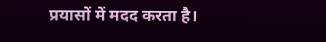प्रयासों में मदद करता है।